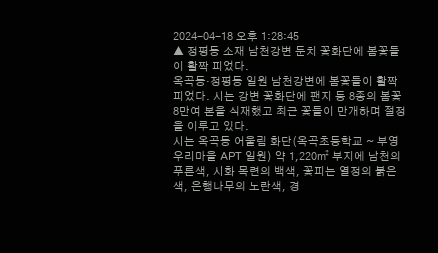2024-04-18 오후 1:28:45
▲ 정평동 소재 남천강변 둔치 꽃화단에 봄꽃들이 활짝 피었다.
옥곡동·정평동 일원 남천강변에 봄꽃들이 활짝 피었다. 시는 강변 꽃화단에 팬지 등 8종의 봄꽃 8만여 본을 식재했고 최근 꽃들이 만개하며 절정을 이루고 있다.
시는 옥곡동 어울림 화단(옥곡초등학교 ~ 부영우리마을 APT 일원) 약 1,220㎡ 부지에 남천의 푸른색, 시화 목련의 백색, 꽃피는 열정의 붉은색, 은행나무의 노란색, 경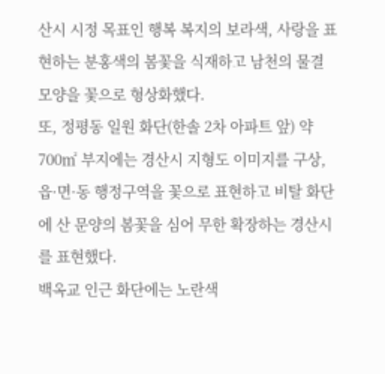산시 시정 목표인 행복 복지의 보라색, 사랑을 표현하는 분홍색의 봄꽃을 식재하고 남천의 물결 모양을 꽃으로 형상화했다.
또, 정평동 일원 화단(한솔 2차 아파트 앞) 약 700㎡ 부지에는 경산시 지형도 이미지를 구상, 읍·면·동 행정구역을 꽃으로 표현하고 비탈 화단에 산 문양의 봄꽃을 심어 무한 확장하는 경산시를 표현했다.
백옥교 인근 화단에는 노란색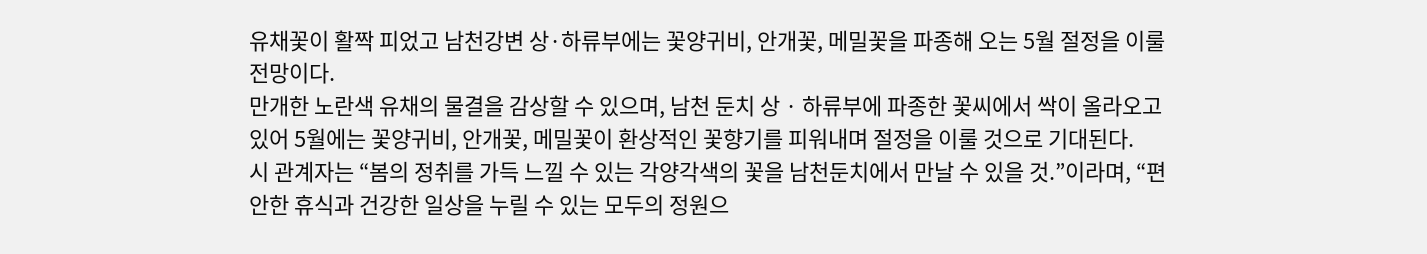유채꽃이 활짝 피었고 남천강변 상·하류부에는 꽃양귀비, 안개꽃, 메밀꽃을 파종해 오는 5월 절정을 이룰 전망이다.
만개한 노란색 유채의 물결을 감상할 수 있으며, 남천 둔치 상 · 하류부에 파종한 꽃씨에서 싹이 올라오고 있어 5월에는 꽃양귀비, 안개꽃, 메밀꽃이 환상적인 꽃향기를 피워내며 절정을 이룰 것으로 기대된다.
시 관계자는 “봄의 정취를 가득 느낄 수 있는 각양각색의 꽃을 남천둔치에서 만날 수 있을 것.”이라며, “편안한 휴식과 건강한 일상을 누릴 수 있는 모두의 정원으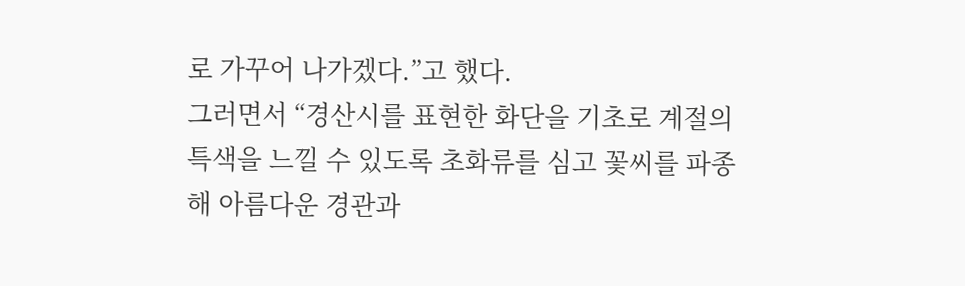로 가꾸어 나가겠다.”고 했다.
그러면서 “경산시를 표현한 화단을 기초로 계절의 특색을 느낄 수 있도록 초화류를 심고 꽃씨를 파종해 아름다운 경관과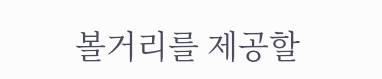볼거리를 제공할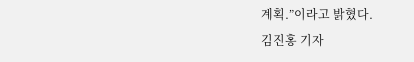계획.”이라고 밝혔다.
김진홍 기자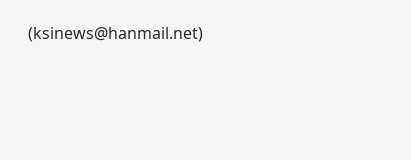(ksinews@hanmail.net)